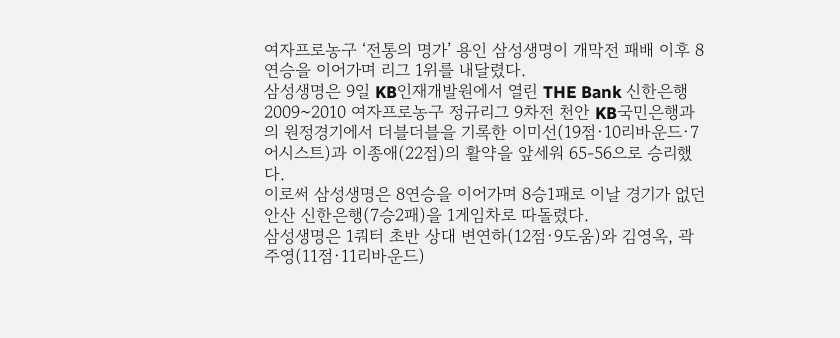여자프로농구 ‘전통의 명가’ 용인 삼성생명이 개막전 패배 이후 8연승을 이어가며 리그 1위를 내달렸다.
삼성생명은 9일 KB인재개발원에서 열린 THE Bank 신한은행 2009~2010 여자프로농구 정규리그 9차전 천안 KB국민은행과의 원정경기에서 더블더블을 기록한 이미선(19점·10리바운드·7어시스트)과 이종애(22점)의 활약을 앞세워 65-56으로 승리했다.
이로써 삼성생명은 8연승을 이어가며 8승1패로 이날 경기가 없던 안산 신한은행(7승2패)을 1게임차로 따돌렸다.
삼성생명은 1쿼터 초반 상대 변연하(12점·9도움)와 김영옥, 곽주영(11점·11리바운드)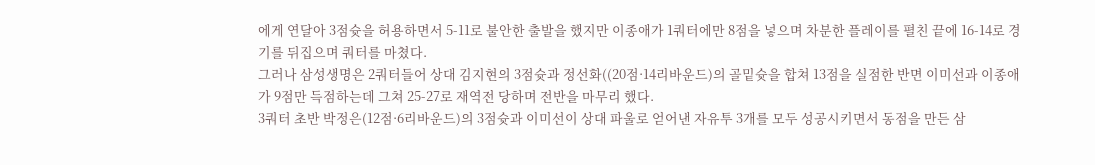에게 연달아 3점슛을 허용하면서 5-11로 불안한 출발을 했지만 이종애가 1쿼터에만 8점을 넣으며 차분한 플레이를 펼친 끝에 16-14로 경기를 뒤집으며 쿼터를 마쳤다.
그러나 삼성생명은 2쿼터들어 상대 김지현의 3점슛과 정선화((20점·14리바운드)의 골밑슛을 합쳐 13점을 실점한 반면 이미선과 이종애가 9점만 득점하는데 그쳐 25-27로 재역전 당하며 전반을 마무리 했다.
3쿼터 초반 박정은(12점·6리바운드)의 3점슛과 이미선이 상대 파울로 얻어낸 자유투 3개를 모두 성공시키면서 동점을 만든 삼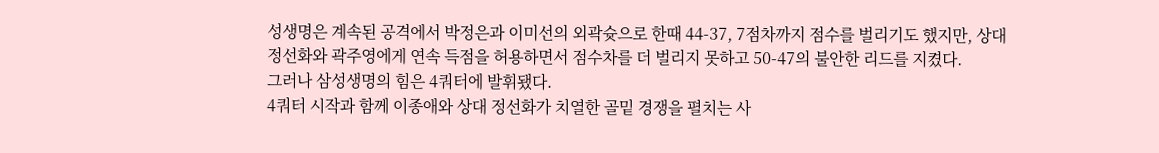성생명은 계속된 공격에서 박정은과 이미선의 외곽슛으로 한때 44-37, 7점차까지 점수를 벌리기도 했지만, 상대 정선화와 곽주영에게 연속 득점을 허용하면서 점수차를 더 벌리지 못하고 50-47의 불안한 리드를 지켰다.
그러나 삼성생명의 힘은 4쿼터에 발휘됐다.
4쿼터 시작과 함께 이종애와 상대 정선화가 치열한 골밑 경쟁을 펼치는 사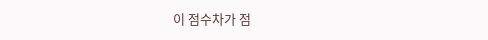이 점수차가 점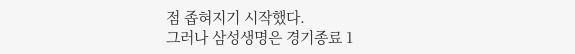점 좁혀지기 시작했다.
그러나 삼성생명은 경기종료 1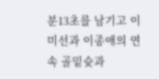분13초를 남기고 이미선과 이종애의 연속 골밑슛과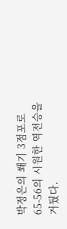박정은의 쐐기 3점포로 65-56의 시원한 역전승을 거뒀다.